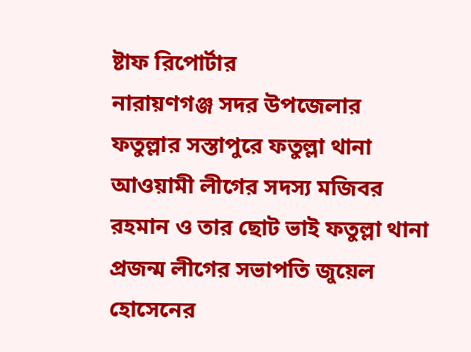ষ্টাফ রিপোর্টার
নারায়ণগঞ্জ সদর উপজেলার ফতুল্লার সস্তাপুরে ফতুল্লা থানা আওয়ামী লীগের সদস্য মজিবর রহমান ও তার ছোট ভাই ফতুল্লা থানা প্রজন্ম লীগের সভাপতি জুয়েল হোসেনের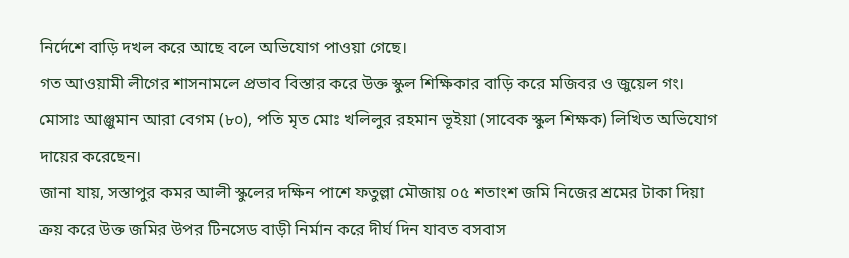নির্দেশে বাড়ি দখল করে আছে বলে অভিযোগ পাওয়া গেছে।
গত আওয়ামী লীগের শাসনামলে প্রভাব বিস্তার করে উক্ত স্কুল শিক্ষিকার বাড়ি করে মজিবর ও জুয়েল গং।
মোসাঃ আঞ্জুমান আরা বেগম (৮০), পতি মৃত মোঃ খলিলুর রহমান ভূইয়া (সাবেক স্কুল শিক্ষক) লিখিত অভিযোগ দায়ের করেছেন।
জানা যায়, সস্তাপুর কমর আলী স্কুলের দক্ষিন পাশে ফতুল্লা মৌজায় ০৫ শতাংশ জমি নিজের শ্রমের টাকা দিয়া ক্রয় করে উক্ত জমির উপর টিনসেড বাড়ী নির্মান করে দীর্ঘ দিন যাবত বসবাস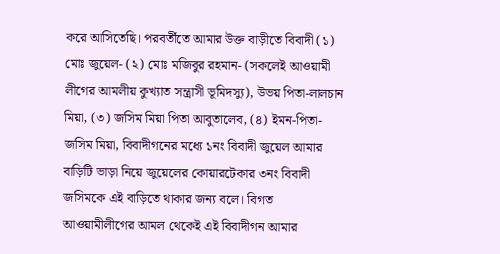করে আসিতেছি। পরবর্তীতে আমার উক্ত বাড়ীতে বিবাদী (১) মোঃ জুয়েল- (২) মোঃ মজিবুর রহমান- (সকলেই আওয়ামী লীগের আমলীয় কুখ্যাত সন্ত্রাসী ভূমিদস্যু), উভয় পিতা-লালচান মিয়া, (৩) জসিম মিয়া পিতা আবুতালেব, (৪) ইমন-পিতা-জসিম মিয়া, বিবাদীগনের মধ্যে ১নং বিবাদী জুয়েল আমার বাড়িটি ভাড়া নিয়ে জুয়েলের কোয়ারটেকার ৩নং বিবাদী জসিমকে এই বাড়িতে থাকার জন্য বলে। বিগত আওয়ামীলীগের আমল থেকেই এই বিবাদীগন আমার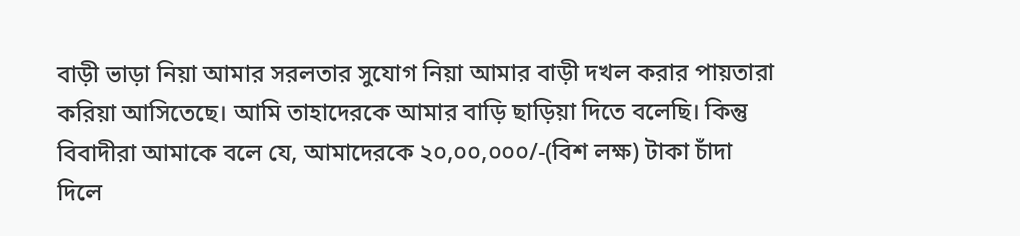বাড়ী ভাড়া নিয়া আমার সরলতার সুযোগ নিয়া আমার বাড়ী দখল করার পায়তারা করিয়া আসিতেছে। আমি তাহাদেরকে আমার বাড়ি ছাড়িয়া দিতে বলেছি। কিন্তু বিবাদীরা আমাকে বলে যে, আমাদেরকে ২০,০০,০০০/-(বিশ লক্ষ) টাকা চাঁদা দিলে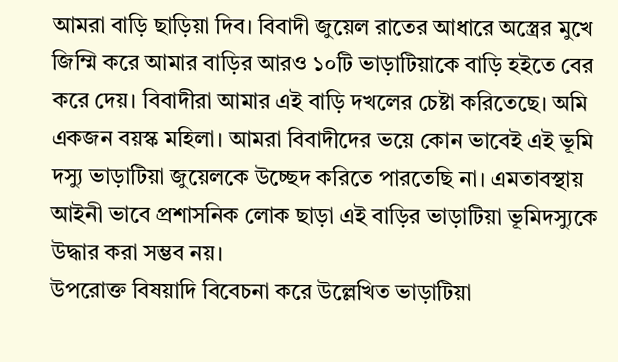আমরা বাড়ি ছাড়িয়া দিব। বিবাদী জুয়েল রাতের আধারে অস্ত্রের মুখে জিম্মি করে আমার বাড়ির আরও ১০টি ভাড়াটিয়াকে বাড়ি হইতে বের করে দেয়। বিবাদীরা আমার এই বাড়ি দখলের চেষ্টা করিতেছে। অমি একজন বয়স্ক মহিলা। আমরা বিবাদীদের ভয়ে কোন ভাবেই এই ভূমি দস্যু ভাড়াটিয়া জুয়েলকে উচ্ছেদ করিতে পারতেছি না। এমতাবস্থায় আইনী ভাবে প্রশাসনিক লোক ছাড়া এই বাড়ির ভাড়াটিয়া ভূমিদস্যুকে উদ্ধার করা সম্ভব নয়।
উপরোক্ত বিষয়াদি বিবেচনা করে উল্লেখিত ভাড়াটিয়া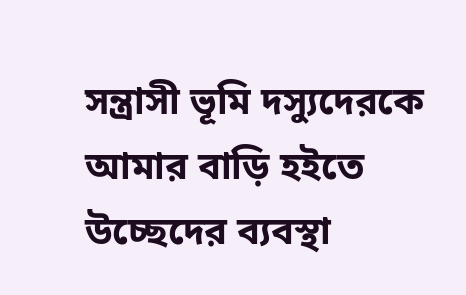সন্ত্রাসী ভূমি দস্যুদেরকে আমার বাড়ি হইতে উচ্ছেদের ব্যবস্থা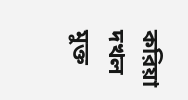করিয়া দখল মুক্ত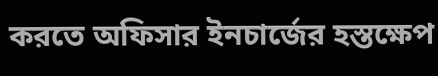করতে অফিসার ইনচার্জের হস্তক্ষেপ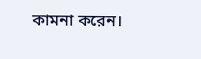কামনা করেন।